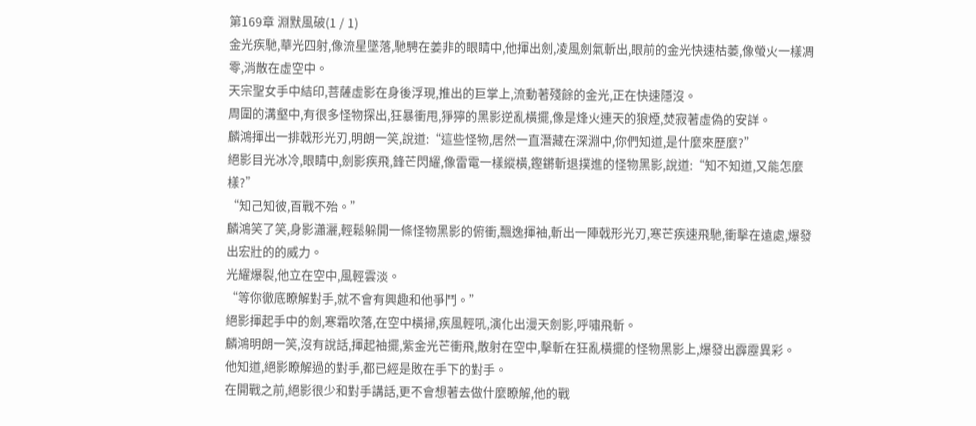第169章 淵默風破(1 / 1)
金光疾馳,華光四射,像流星墜落,馳騁在姜非的眼睛中,他揮出劍,凌風劍氣斬出,眼前的金光快速枯萎,像螢火一樣凋零,消散在虛空中。
天宗聖女手中結印,菩薩虛影在身後浮現,推出的巨掌上,流動著殘餘的金光,正在快速隱沒。
周圍的溝壑中,有很多怪物探出,狂暴衝甩,猙獰的黑影逆亂橫擺,像是烽火連天的狼煙,焚寂著虛偽的安詳。
麟鴻揮出一排戟形光刃,明朗一笑,說道:“這些怪物,居然一直潛藏在深淵中,你們知道,是什麼來歷麼?”
絕影目光冰冷,眼睛中,劍影疾飛,鋒芒閃耀,像雷電一樣縱橫,鏗鏘斬退撲進的怪物黑影,說道:“知不知道,又能怎麼樣?”
“知己知彼,百戰不殆。”
麟鴻笑了笑,身影瀟灑,輕鬆躲開一條怪物黑影的俯衝,飄逸揮袖,斬出一陣戟形光刃,寒芒疾速飛馳,衝擊在遠處,爆發出宏壯的的威力。
光耀爆裂,他立在空中,風輕雲淡。
“等你徹底瞭解對手,就不會有興趣和他爭鬥。”
絕影揮起手中的劍,寒霜吹落,在空中橫掃,疾風輕吼,演化出漫天劍影,呼嘯飛斬。
麟鴻明朗一笑,沒有說話,揮起袖擺,紫金光芒衝飛,散射在空中,擊斬在狂亂橫擺的怪物黑影上,爆發出霹靂異彩。
他知道,絕影瞭解過的對手,都已經是敗在手下的對手。
在開戰之前,絕影很少和對手講話,更不會想著去做什麼瞭解,他的戰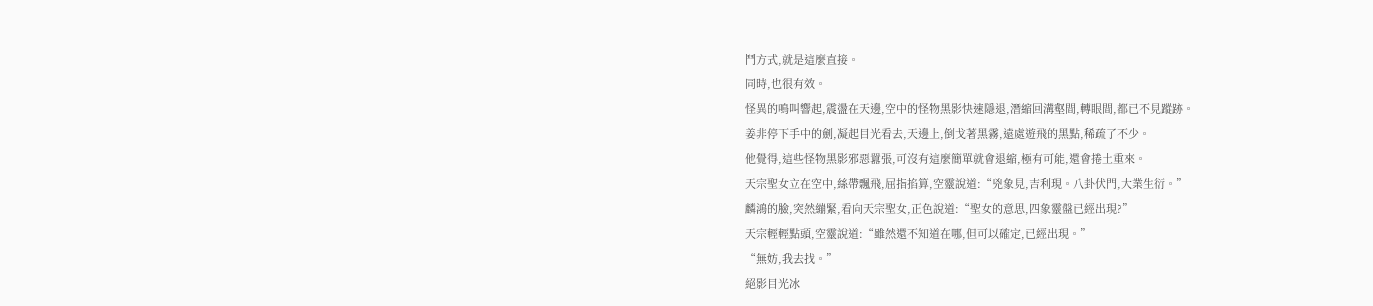鬥方式,就是這麼直接。
同時,也很有效。
怪異的鳴叫響起,震盪在天邊,空中的怪物黑影快速隱退,潛縮回溝壑間,轉眼間,都已不見蹤跡。
姜非停下手中的劍,凝起目光看去,天邊上,倒戈著黑霧,遠處遊飛的黑點,稀疏了不少。
他覺得,這些怪物黑影邪惡囂張,可沒有這麼簡單就會退縮,極有可能,還會捲土重來。
天宗聖女立在空中,絲帶飄飛,屈指掐算,空靈說道:“兇象見,吉利現。八卦伏門,大業生衍。”
麟鴻的臉,突然繃緊,看向天宗聖女,正色說道:“聖女的意思,四象靈盤已經出現?”
天宗輕輕點頭,空靈說道:“雖然還不知道在哪,但可以確定,已經出現。”
“無妨,我去找。”
絕影目光冰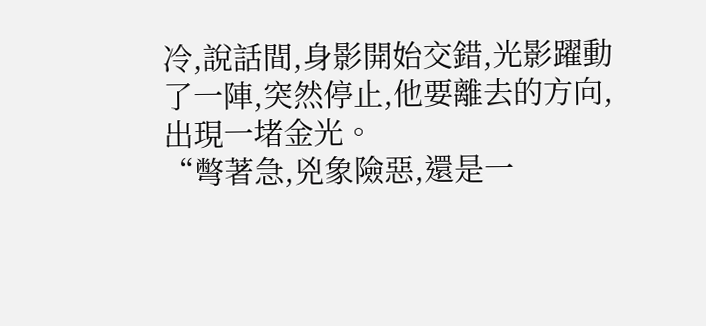冷,說話間,身影開始交錯,光影躍動了一陣,突然停止,他要離去的方向,出現一堵金光。
“彆著急,兇象險惡,還是一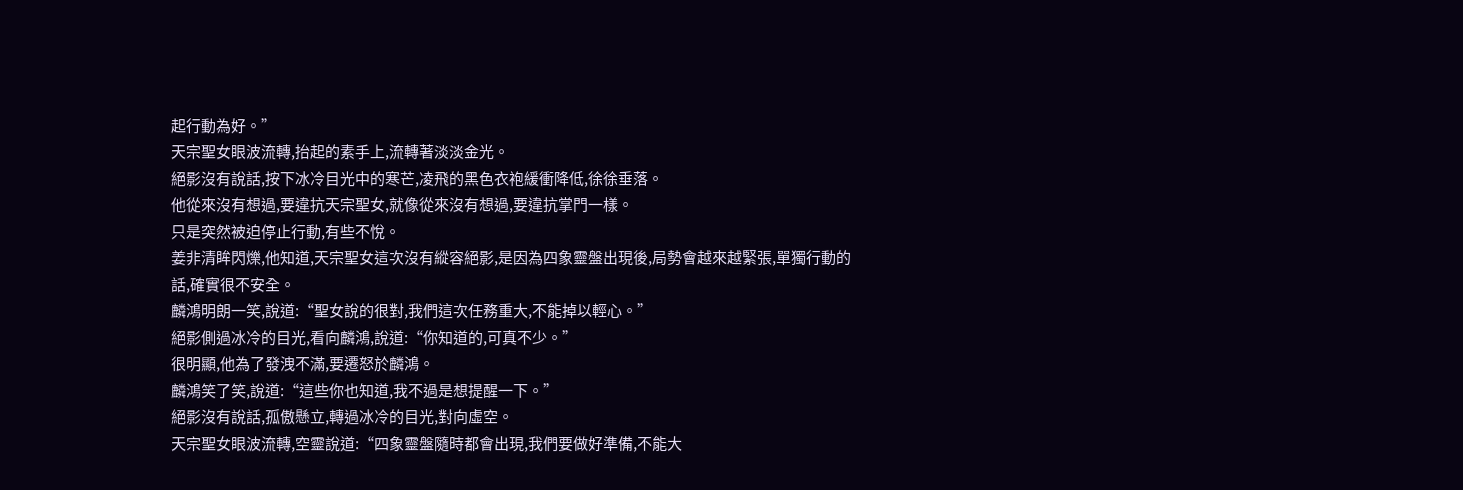起行動為好。”
天宗聖女眼波流轉,抬起的素手上,流轉著淡淡金光。
絕影沒有說話,按下冰冷目光中的寒芒,凌飛的黑色衣袍緩衝降低,徐徐垂落。
他從來沒有想過,要違抗天宗聖女,就像從來沒有想過,要違抗掌門一樣。
只是突然被迫停止行動,有些不悅。
姜非清眸閃爍,他知道,天宗聖女這次沒有縱容絕影,是因為四象靈盤出現後,局勢會越來越緊張,單獨行動的話,確實很不安全。
麟鴻明朗一笑,說道:“聖女說的很對,我們這次任務重大,不能掉以輕心。”
絕影側過冰冷的目光,看向麟鴻,說道:“你知道的,可真不少。”
很明顯,他為了發洩不滿,要遷怒於麟鴻。
麟鴻笑了笑,說道:“這些你也知道,我不過是想提醒一下。”
絕影沒有說話,孤傲懸立,轉過冰冷的目光,對向虛空。
天宗聖女眼波流轉,空靈說道:“四象靈盤隨時都會出現,我們要做好準備,不能大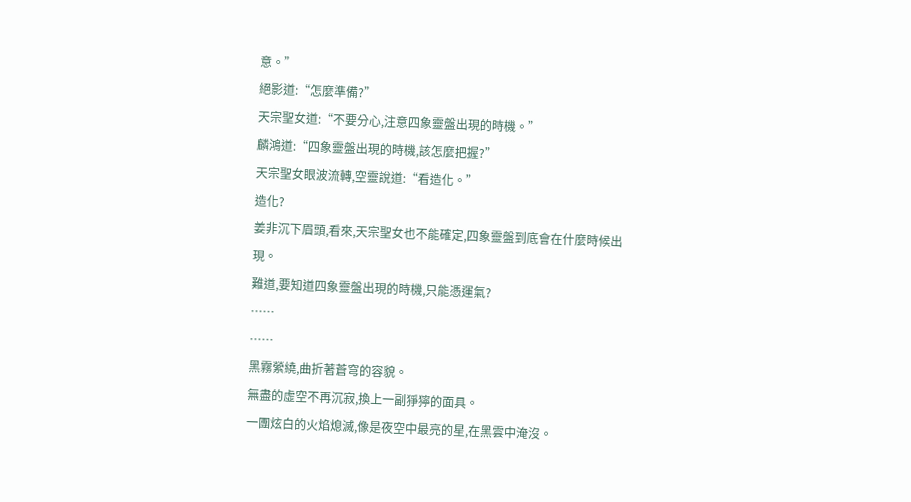意。”
絕影道:“怎麼準備?”
天宗聖女道:“不要分心,注意四象靈盤出現的時機。”
麟鴻道:“四象靈盤出現的時機,該怎麼把握?”
天宗聖女眼波流轉,空靈說道:“看造化。”
造化?
姜非沉下眉頭,看來,天宗聖女也不能確定,四象靈盤到底會在什麼時候出現。
難道,要知道四象靈盤出現的時機,只能憑運氣?
……
……
黑霧縈繞,曲折著蒼穹的容貌。
無盡的虛空不再沉寂,換上一副猙獰的面具。
一團炫白的火焰熄滅,像是夜空中最亮的星,在黑雲中淹沒。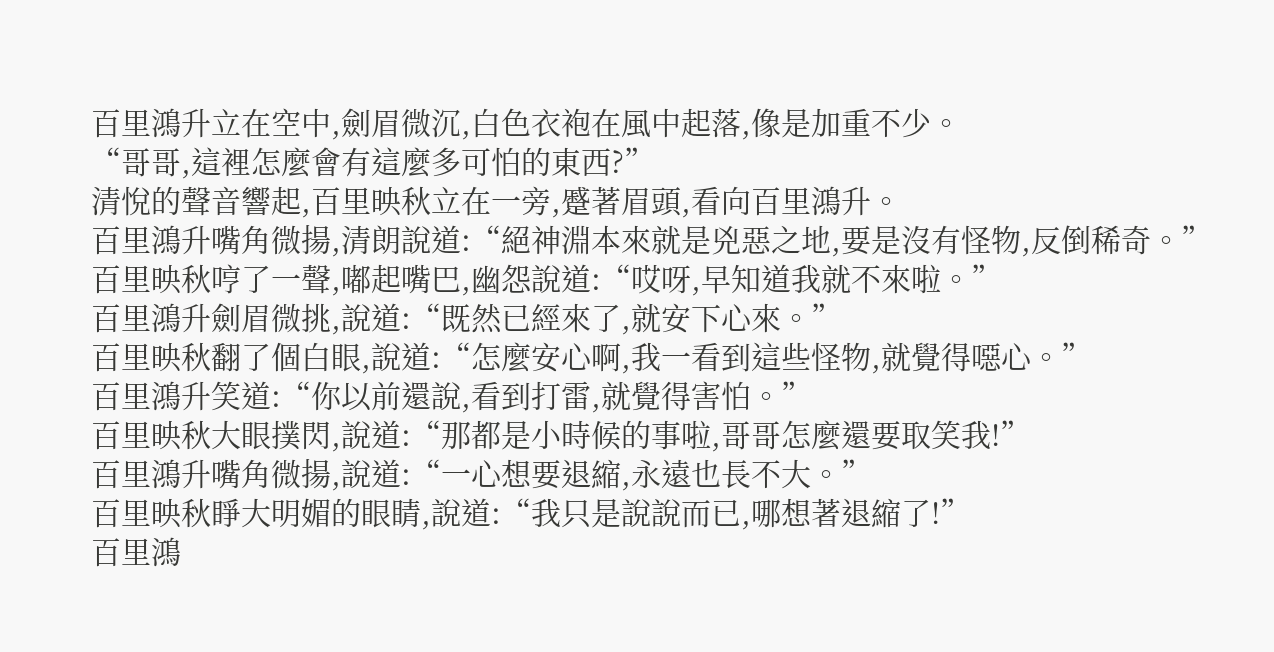百里鴻升立在空中,劍眉微沉,白色衣袍在風中起落,像是加重不少。
“哥哥,這裡怎麼會有這麼多可怕的東西?”
清悅的聲音響起,百里映秋立在一旁,蹙著眉頭,看向百里鴻升。
百里鴻升嘴角微揚,清朗說道:“絕神淵本來就是兇惡之地,要是沒有怪物,反倒稀奇。”
百里映秋哼了一聲,嘟起嘴巴,幽怨說道:“哎呀,早知道我就不來啦。”
百里鴻升劍眉微挑,說道:“既然已經來了,就安下心來。”
百里映秋翻了個白眼,說道:“怎麼安心啊,我一看到這些怪物,就覺得噁心。”
百里鴻升笑道:“你以前還說,看到打雷,就覺得害怕。”
百里映秋大眼撲閃,說道:“那都是小時候的事啦,哥哥怎麼還要取笑我!”
百里鴻升嘴角微揚,說道:“一心想要退縮,永遠也長不大。”
百里映秋睜大明媚的眼睛,說道:“我只是說說而已,哪想著退縮了!”
百里鴻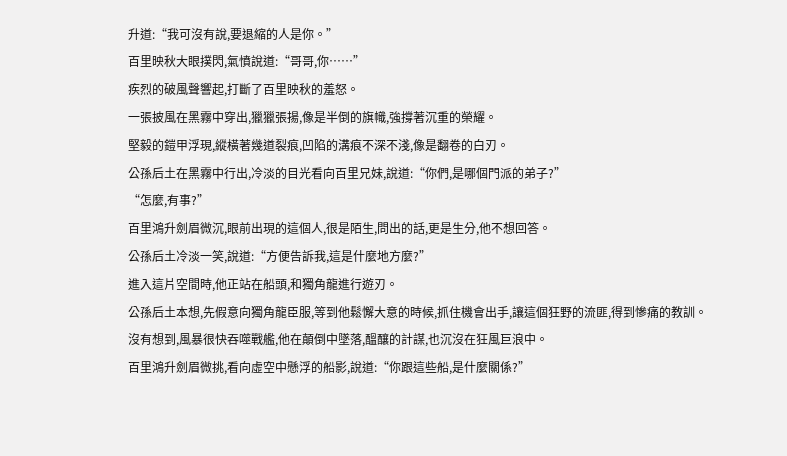升道:“我可沒有說,要退縮的人是你。”
百里映秋大眼撲閃,氣憤說道:“哥哥,你……”
疾烈的破風聲響起,打斷了百里映秋的羞怒。
一張披風在黑霧中穿出,獵獵張揚,像是半倒的旗幟,強撐著沉重的榮耀。
堅毅的鎧甲浮現,縱橫著幾道裂痕,凹陷的溝痕不深不淺,像是翻卷的白刃。
公孫后土在黑霧中行出,冷淡的目光看向百里兄妹,說道:“你們,是哪個門派的弟子?”
“怎麼,有事?”
百里鴻升劍眉微沉,眼前出現的這個人,很是陌生,問出的話,更是生分,他不想回答。
公孫后土冷淡一笑,說道:“方便告訴我,這是什麼地方麼?”
進入這片空間時,他正站在船頭,和獨角龍進行遊刃。
公孫后土本想,先假意向獨角龍臣服,等到他鬆懈大意的時候,抓住機會出手,讓這個狂野的流匪,得到慘痛的教訓。
沒有想到,風暴很快吞噬戰艦,他在顛倒中墜落,醞釀的計謀,也沉沒在狂風巨浪中。
百里鴻升劍眉微挑,看向虛空中懸浮的船影,說道:“你跟這些船,是什麼關係?”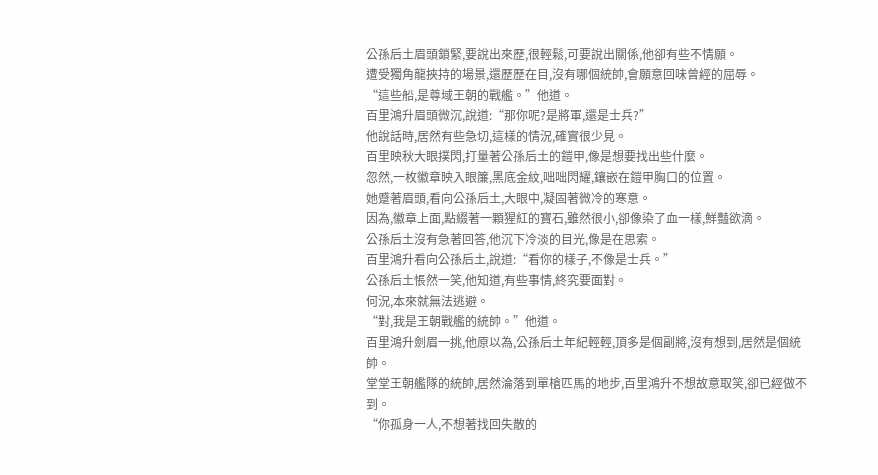公孫后土眉頭鎖緊,要說出來歷,很輕鬆,可要說出關係,他卻有些不情願。
遭受獨角龍挾持的場景,還歷歷在目,沒有哪個統帥,會願意回味曾經的屈辱。
“這些船,是尊域王朝的戰艦。”他道。
百里鴻升眉頭微沉,說道:“那你呢?是將軍,還是士兵?”
他說話時,居然有些急切,這樣的情況,確實很少見。
百里映秋大眼撲閃,打量著公孫后土的鎧甲,像是想要找出些什麼。
忽然,一枚徽章映入眼簾,黑底金紋,咄咄閃耀,鑲嵌在鎧甲胸口的位置。
她蹙著眉頭,看向公孫后土,大眼中,凝固著微冷的寒意。
因為,徽章上面,點綴著一顆猩紅的寶石,雖然很小,卻像染了血一樣,鮮豔欲滴。
公孫后土沒有急著回答,他沉下冷淡的目光,像是在思索。
百里鴻升看向公孫后土,說道:“看你的樣子,不像是士兵。”
公孫后土悵然一笑,他知道,有些事情,終究要面對。
何況,本來就無法逃避。
“對,我是王朝戰艦的統帥。”他道。
百里鴻升劍眉一挑,他原以為,公孫后土年紀輕輕,頂多是個副將,沒有想到,居然是個統帥。
堂堂王朝艦隊的統帥,居然淪落到單槍匹馬的地步,百里鴻升不想故意取笑,卻已經做不到。
“你孤身一人,不想著找回失散的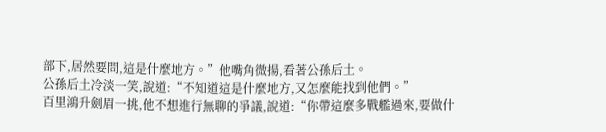部下,居然要問,這是什麼地方。”他嘴角微揚,看著公孫后土。
公孫后土冷淡一笑,說道:“不知道這是什麼地方,又怎麼能找到他們。”
百里鴻升劍眉一挑,他不想進行無聊的爭議,說道:“你帶這麼多戰艦過來,要做什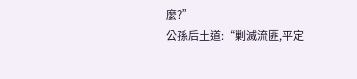麼?”
公孫后土道:“剿滅流匪,平定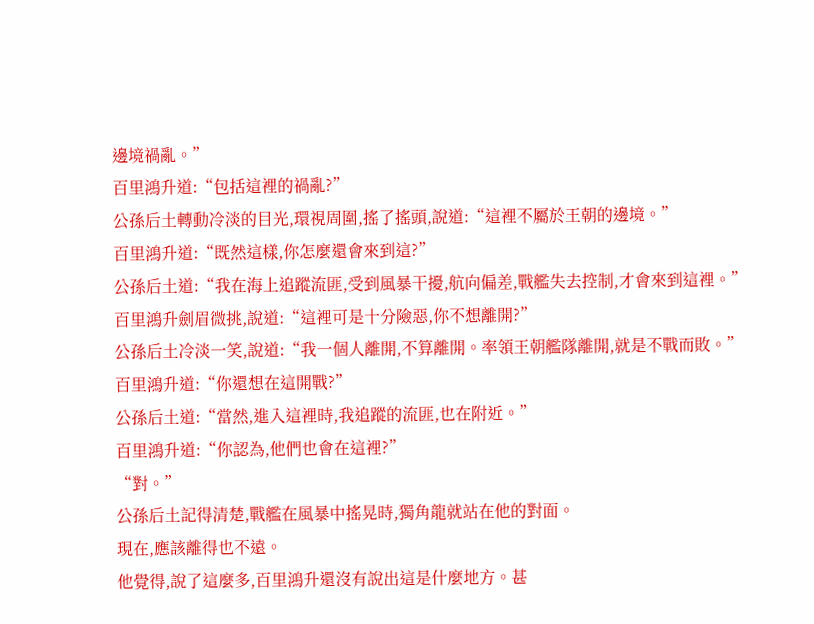邊境禍亂。”
百里鴻升道:“包括這裡的禍亂?”
公孫后土轉動冷淡的目光,環視周圍,搖了搖頭,說道:“這裡不屬於王朝的邊境。”
百里鴻升道:“既然這樣,你怎麼還會來到這?”
公孫后土道:“我在海上追蹤流匪,受到風暴干擾,航向偏差,戰艦失去控制,才會來到這裡。”
百里鴻升劍眉微挑,說道:“這裡可是十分險惡,你不想離開?”
公孫后土冷淡一笑,說道:“我一個人離開,不算離開。率領王朝艦隊離開,就是不戰而敗。”
百里鴻升道:“你還想在這開戰?”
公孫后土道:“當然,進入這裡時,我追蹤的流匪,也在附近。”
百里鴻升道:“你認為,他們也會在這裡?”
“對。”
公孫后土記得清楚,戰艦在風暴中搖晃時,獨角龍就站在他的對面。
現在,應該離得也不遠。
他覺得,說了這麼多,百里鴻升還沒有說出這是什麼地方。甚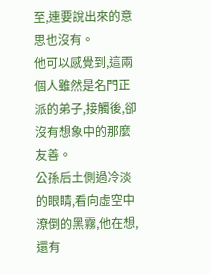至,連要說出來的意思也沒有。
他可以感覺到,這兩個人雖然是名門正派的弟子,接觸後,卻沒有想象中的那麼友善。
公孫后土側過冷淡的眼睛,看向虛空中潦倒的黑霧,他在想,還有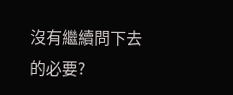沒有繼續問下去的必要?